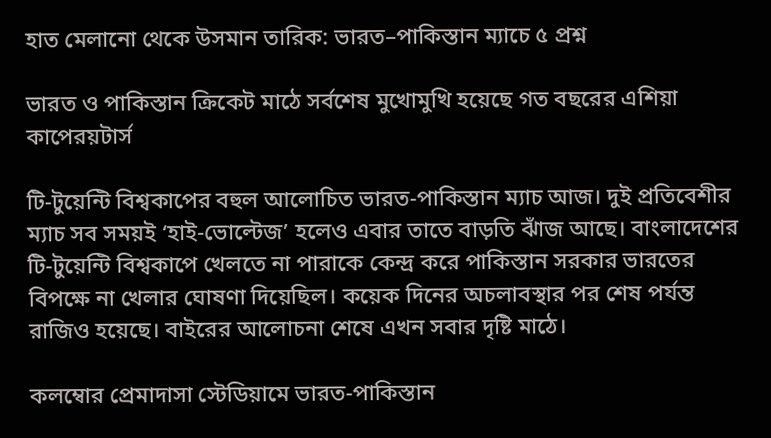হাত মেলানো থেকে উসমান তারিক: ভারত–পাকিস্তান ম্যাচে ৫ প্রশ্ন

ভারত ও পাকিস্তান ক্রিকেট মাঠে সর্বশেষ মুখোমুখি হয়েছে গত বছরের এশিয়া কাপেরয়টার্স

টি-টুয়েন্টি বিশ্বকাপের বহুল আলোচিত ভারত-পাকিস্তান ম্যাচ আজ। দুই প্রতিবেশীর ম্যাচ সব সময়ই ‘হাই-ভোল্টেজ’ হলেও এবার তাতে বাড়তি ঝাঁজ আছে। বাংলাদেশের টি-টুয়েন্টি বিশ্বকাপে খেলতে না পারাকে কেন্দ্র করে পাকিস্তান সরকার ভারতের বিপক্ষে না খেলার ঘোষণা দিয়েছিল। কয়েক দিনের অচলাবস্থার পর শেষ পর্যন্ত রাজিও হয়েছে। বাইরের আলোচনা শেষে এখন সবার দৃষ্টি মাঠে।

কলম্বোর প্রেমাদাসা স্টেডিয়ামে ভারত-পাকিস্তান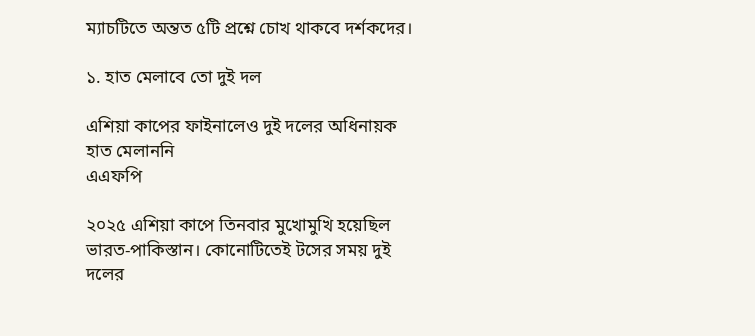ম্যাচটিতে অন্তত ৫টি প্রশ্নে চোখ থাকবে দর্শকদের।

১. হাত মেলাবে তো দুই দল

এশিয়া কাপের ফাইনালেও দুই দলের অধিনায়ক হাত মেলাননি
এএফপি

২০২৫ এশিয়া কাপে তিনবার মুখোমুখি হয়েছিল ভারত-পাকিস্তান। কোনোটিতেই টসের সময় দুই দলের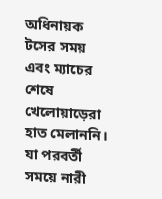অধিনায়ক টসের সময় এবং ম্যাচের শেষে খেলোয়াড়েরা হাত মেলাননি। যা পরবর্তী সময়ে নারী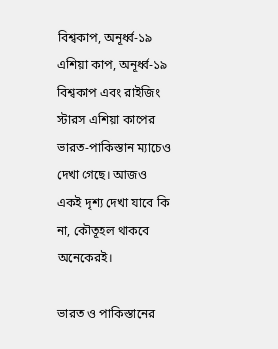বিশ্বকাপ, অনূর্ধ্ব-১৯ এশিয়া কাপ, অনূর্ধ্ব-১৯ বিশ্বকাপ এবং রাইজিং স্টারস এশিয়া কাপের ভারত-পাকিস্তান ম্যাচেও দেখা গেছে। আজও একই দৃশ্য দেখা যাবে কি না, কৌতূহল থাকবে অনেকেরই।

ভারত ও পাকিস্তানের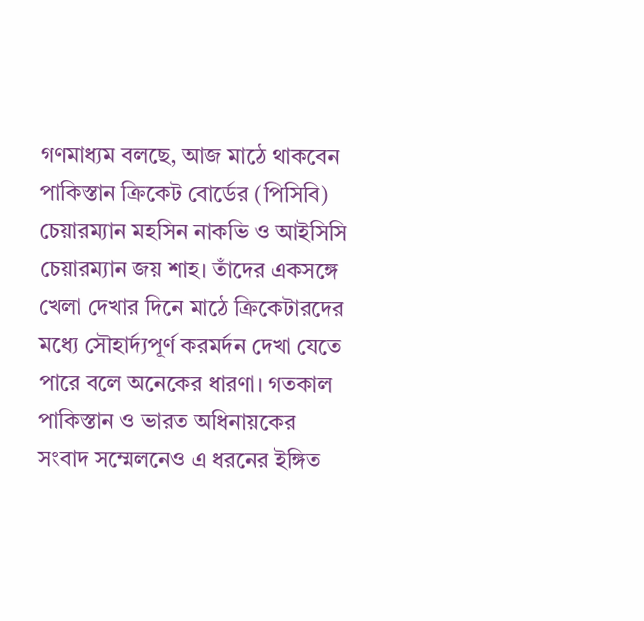গণমাধ্যম বলছে, আজ মাঠে থাকবেন পাকিস্তান ক্রিকেট বোর্ডের (পিসিবি) চেয়ারম্যান মহসিন নাকভি ও আইসিসি চেয়ারম্যান জয় শাহ। তাঁদের একসঙ্গে খেলা দেখার দিনে মাঠে ক্রিকেটারদের মধ্যে সৌহার্দ্যপূর্ণ করমর্দন দেখা যেতে পারে বলে অনেকের ধারণা। গতকাল পাকিস্তান ও ভারত অধিনায়কের সংবাদ সম্মেলনেও এ ধরনের ইঙ্গিত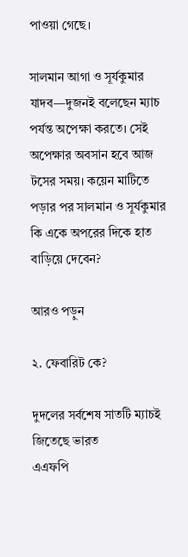পাওয়া গেছে।

সালমান আগা ও সূর্যকুমার যাদব—দুজনই বলেছেন ম্যাচ পর্যন্ত অপেক্ষা করতে। সেই অপেক্ষার অবসান হবে আজ টসের সময়। কয়েন মাটিতে পড়ার পর সালমান ও সূর্যকুমার কি একে অপরের দিকে হাত বাড়িয়ে দেবেন?

আরও পড়ুন

২. ফেবারিট কে?

দুদলের সর্বশেষ সাতটি ম্যাচই জিতেছে ভারত
এএফপি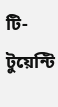টি-টুয়েন্টি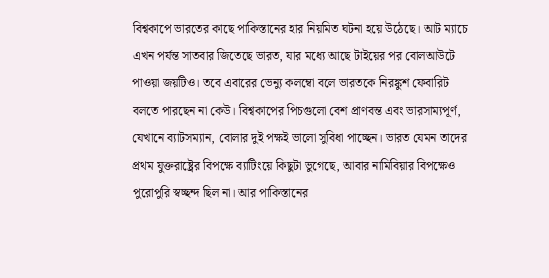বিশ্বকাপে ভারতের কাছে পাকিস্তানের হার নিয়মিত ঘটনা হয়ে উঠেছে। আট ম্যাচে এখন পর্যন্ত সাতবার জিতেছে ভারত, যার মধ্যে আছে টাইয়ের পর বোলআউটে পাওয়া জয়টিও। তবে এবারের ভেন্যু কলম্বো বলে ভারতকে নিরঙ্কুশ ফেবারিট বলতে পারছেন না কেউ। বিশ্বকাপের পিচগুলো বেশ প্রাণবন্ত এবং ভারসাম্যপূর্ণ, যেখানে ব্যাটসম্যান, বোলার দুই পক্ষই ভালো সুবিধা পাচ্ছেন। ভারত যেমন তাদের প্রথম যুক্তরাষ্ট্রের বিপক্ষে ব্যাটিংয়ে কিছুটা ভুগেছে, আবার নামিবিয়ার বিপক্ষেও পুরোপুরি স্বচ্ছন্দ ছিল না। আর পাকিস্তানের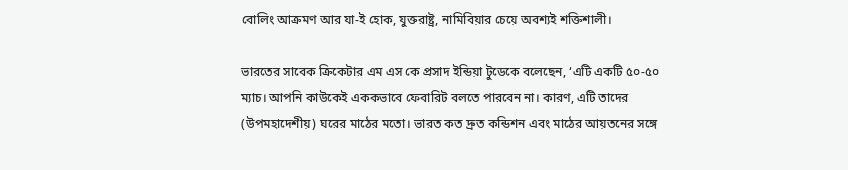বোলিং আক্রমণ আর যা-ই হোক, যুক্তরাষ্ট্র, নামিবিয়ার চেয়ে অবশ্যই শক্তিশালী।

ভারতের সাবেক ক্রিকেটার এম এস কে প্রসাদ ইন্ডিয়া টুডেকে বলেছেন, ‘এটি একটি ৫০-৫০ ম্যাচ। আপনি কাউকেই এককভাবে ফেবারিট বলতে পারবেন না। কারণ, এটি তাদের (উপমহাদেশীয়) ঘরের মাঠের মতো। ভারত কত দ্রুত কন্ডিশন এবং মাঠের আয়তনের সঙ্গে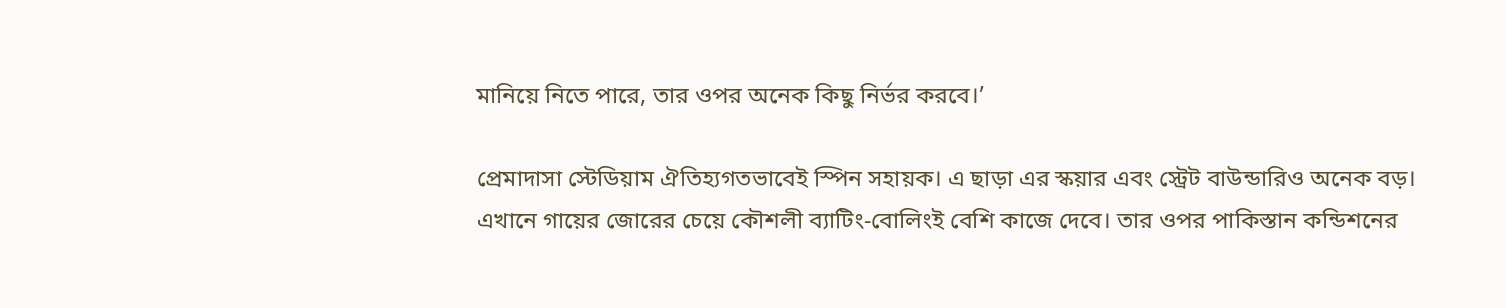মানিয়ে নিতে পারে, তার ওপর অনেক কিছু নির্ভর করবে।’

প্রেমাদাসা স্টেডিয়াম ঐতিহ্যগতভাবেই স্পিন সহায়ক। এ ছাড়া এর স্কয়ার এবং স্ট্রেট বাউন্ডারিও অনেক বড়। এখানে গায়ের জোরের চেয়ে কৌশলী ব্যাটিং-বোলিংই বেশি কাজে দেবে। তার ওপর পাকিস্তান কন্ডিশনের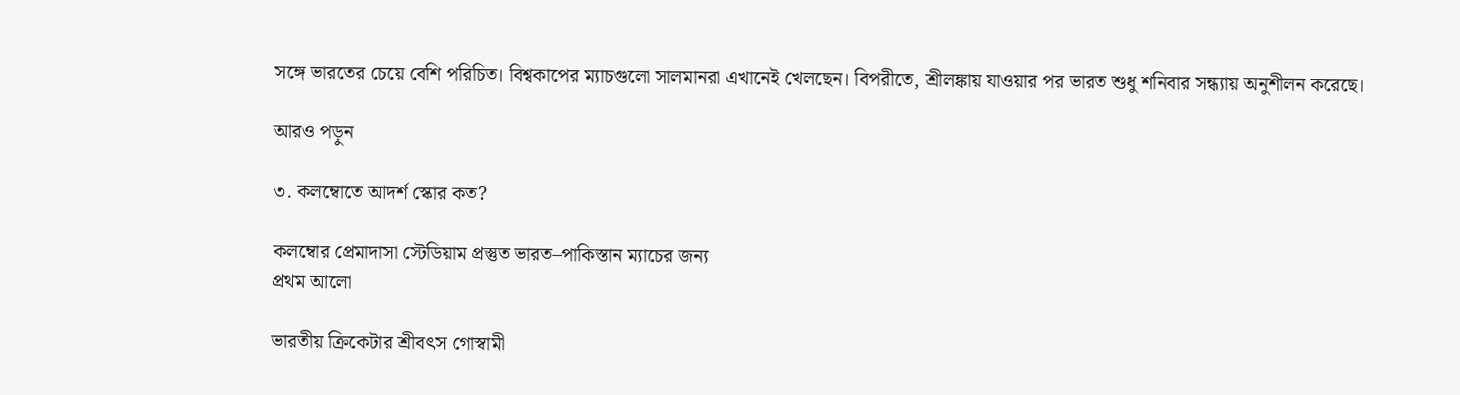সঙ্গে ভারতের চেয়ে বেশি পরিচিত। বিশ্বকাপের ম্যাচগুলো সালমানরা এখানেই খেলছেন। বিপরীতে, শ্রীলঙ্কায় যাওয়ার পর ভারত শুধু শনিবার সন্ধ্যায় অনুশীলন করেছে।

আরও পড়ুন

৩. কলম্বোতে আদর্শ স্কোর কত?

কলম্বোর প্রেমাদাসা স্টেডিয়াম প্রস্তুত ভারত–পাকিস্তান ম্যাচের জন্য
প্রথম আলো

ভারতীয় ক্রিকেটার শ্রীবৎস গোস্বামী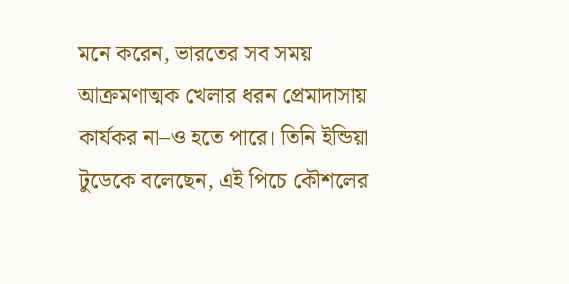মনে করেন, ভারতের সব সময় আক্রমণাত্মক খেলার ধরন প্রেমাদাসায় কার্যকর না–ও হতে পারে। তিনি ইন্ডিয়া টুডেকে বলেছেন, এই পিচে কৌশলের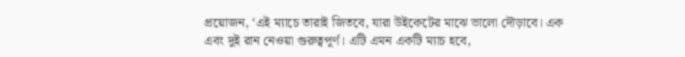প্রয়োজন, ‘এই ম্যাচে তারাই জিতবে, যারা উইকেটের মাঝে ভালো দৌড়াবে। এক এবং দুই রান নেওয়া গুরুত্বপূর্ণ। এটি এমন একটি ম্যাচ হবে,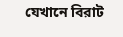যেখানে বিরাট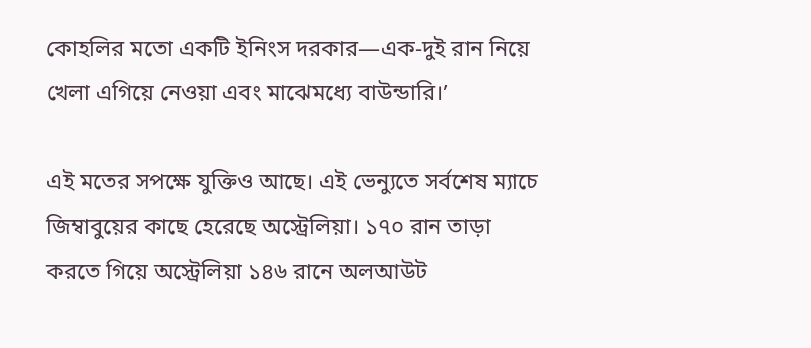কোহলির মতো একটি ইনিংস দরকার—এক-দুই রান নিয়ে খেলা এগিয়ে নেওয়া এবং মাঝেমধ্যে বাউন্ডারি।’

এই মতের সপক্ষে যুক্তিও আছে। এই ভেন্যুতে সর্বশেষ ম্যাচে জিম্বাবুয়ের কাছে হেরেছে অস্ট্রেলিয়া। ১৭০ রান তাড়া করতে গিয়ে অস্ট্রেলিয়া ১৪৬ রানে অলআউট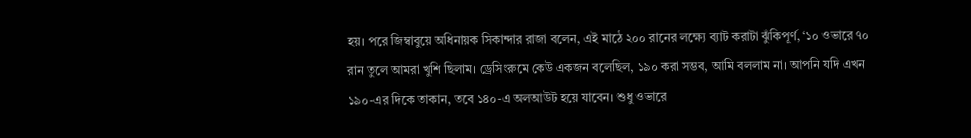হয়। পরে জিম্বাবুয়ে অধিনায়ক সিকান্দার রাজা বলেন, এই মাঠে ২০০ রানের লক্ষ্যে ব্যাট করাটা ঝুঁকিপূর্ণ, ‘১০ ওভারে ৭০ রান তুলে আমরা খুশি ছিলাম। ড্রেসিংরুমে কেউ একজন বলেছিল, ১৯০ করা সম্ভব, আমি বললাম না। আপনি যদি এখন ১৯০-এর দিকে তাকান, তবে ১৪০-এ অলআউট হয়ে যাবেন। শুধু ওভারে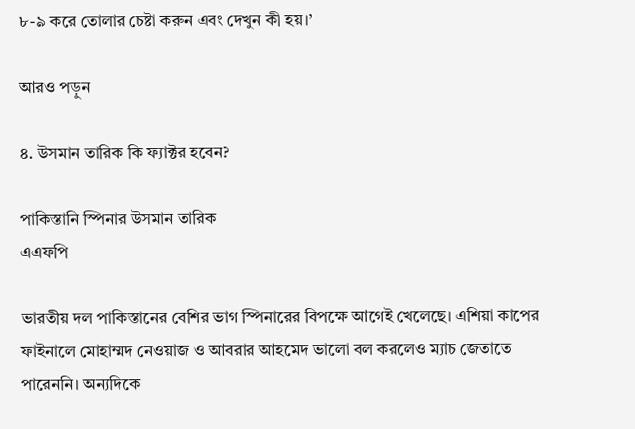৮-৯ করে তোলার চেষ্টা করুন এবং দেখুন কী হয়।’

আরও পড়ুন

৪. উসমান তারিক কি ফ্যাক্টর হবেন?

পাকিস্তানি স্পিনার উসমান তারিক
এএফপি

ভারতীয় দল পাকিস্তানের বেশির ভাগ স্পিনারের বিপক্ষে আগেই খেলেছে। এশিয়া কাপের ফাইনালে মোহাম্মদ নেওয়াজ ও আবরার আহমেদ ভালো বল করলেও ম্যাচ জেতাতে পারেননি। অন্যদিকে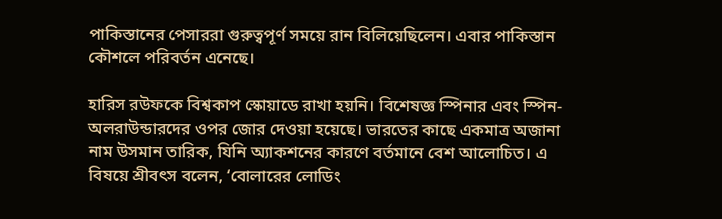পাকিস্তানের পেসাররা গুরুত্বপূর্ণ সময়ে রান বিলিয়েছিলেন। এবার পাকিস্তান কৌশলে পরিবর্তন এনেছে।

হারিস রউফকে বিশ্বকাপ স্কোয়াডে রাখা হয়নি। বিশেষজ্ঞ স্পিনার এবং স্পিন-অলরাউন্ডারদের ওপর জোর দেওয়া হয়েছে। ভারতের কাছে একমাত্র অজানা নাম উসমান তারিক, যিনি অ্যাকশনের কারণে বর্তমানে বেশ আলোচিত। এ বিষয়ে শ্রীবৎস বলেন, ‘বোলারের লোডিং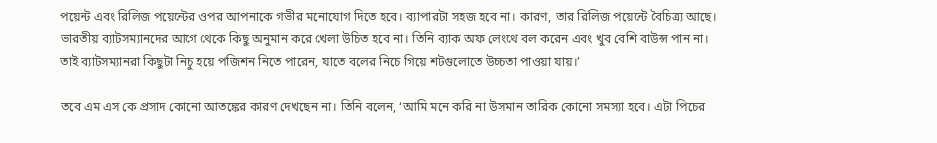পয়েন্ট এবং রিলিজ পয়েন্টের ওপর আপনাকে গভীর মনোযোগ দিতে হবে। ব্যাপারটা সহজ হবে না। কারণ, তার রিলিজ পয়েন্টে বৈচিত্র্য আছে। ভারতীয় ব্যাটসম্যানদের আগে থেকে কিছু অনুমান করে খেলা উচিত হবে না। তিনি ব্যাক অফ লেংথে বল করেন এবং খুব বেশি বাউন্স পান না। তাই ব্যাটসম্যানরা কিছুটা নিচু হয়ে পজিশন নিতে পারেন, যাতে বলের নিচে গিয়ে শটগুলোতে উচ্চতা পাওয়া যায়।’

তবে এম এস কে প্রসাদ কোনো আতঙ্কের কারণ দেখছেন না। তিনি বলেন, ‘আমি মনে করি না উসমান তারিক কোনো সমস্যা হবে। এটা পিচের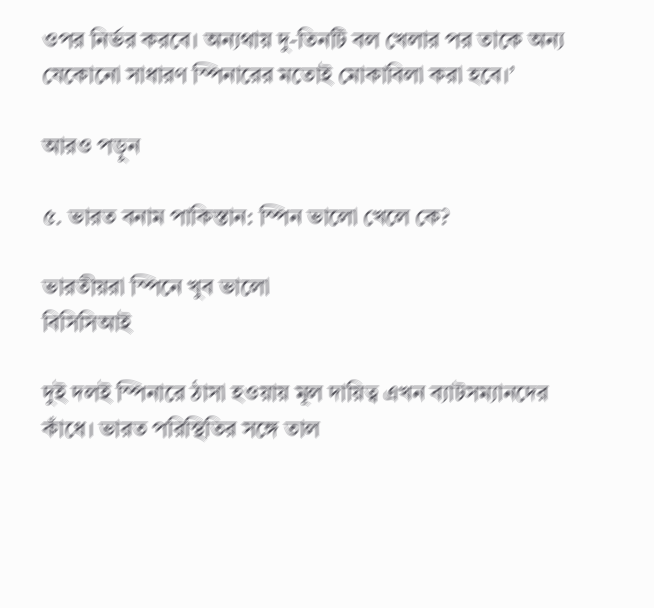ওপর নির্ভর করবে। অন্যথায় দু-তিনটি বল খেলার পর তাকে অন্য যেকোনো সাধারণ স্পিনারের মতোই মোকাবিলা করা হবে।’

আরও পড়ুন

৫. ভারত বনাম পাকিস্তান: স্পিন ভালো খেলে কে?

ভারতীয়রা স্পিনে খুব ভালো
বিসিসিআই

দুই দলই স্পিনারে ঠাসা হওয়ায় মূল দায়িত্ব এখন ব্যাটসম্যানদের কাঁধে। ভারত পরিস্থিতির সঙ্গে তাল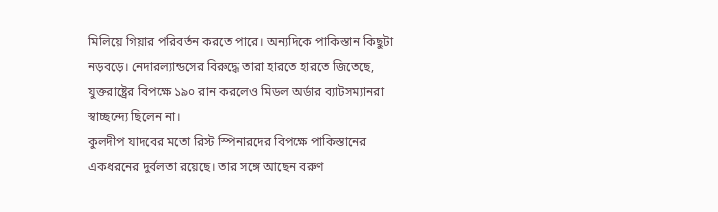মিলিয়ে গিয়ার পরিবর্তন করতে পারে। অন্যদিকে পাকিস্তান কিছুটা নড়বড়ে। নেদারল্যান্ডসের বিরুদ্ধে তারা হারতে হারতে জিতেছে, যুক্তরাষ্ট্রের বিপক্ষে ১৯০ রান করলেও মিডল অর্ডার ব্যাটসম্যানরা স্বাচ্ছন্দ্যে ছিলেন না।
কুলদীপ যাদবের মতো রিস্ট স্পিনারদের বিপক্ষে পাকিস্তানের একধরনের দুর্বলতা রয়েছে। তার সঙ্গে আছেন বরুণ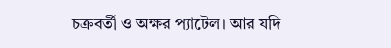চক্রবর্তী ও অক্ষর প্যাটেল। আর যদি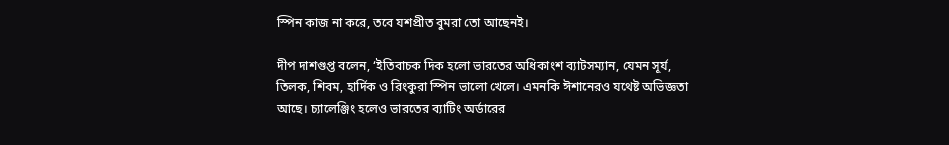স্পিন কাজ না করে, তবে যশপ্রীত বুমরা তো আছেনই।

দীপ দাশগুপ্ত বলেন, ‘ইতিবাচক দিক হলো ভারতের অধিকাংশ ব্যাটসম্যান, যেমন সূর্য, তিলক, শিবম, হার্দিক ও রিংকুরা স্পিন ভালো খেলে। এমনকি ঈশানেরও যথেষ্ট অভিজ্ঞতা আছে। চ্যালেঞ্জিং হলেও ভারতের ব্যাটিং অর্ডারের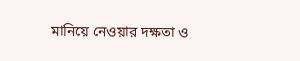মানিয়ে নেওয়ার দক্ষতা ও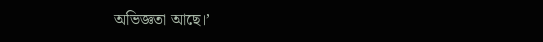অভিজ্ঞতা আছে।’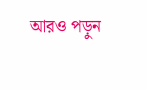আরও পড়ুন